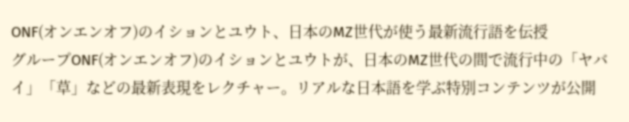ONF(オンエンオフ)のイションとユウト、日本のMZ世代が使う最新流行語を伝授
グループONF(オンエンオフ)のイションとユウトが、日本のMZ世代の間で流行中の「ヤバイ」「草」などの最新表現をレクチャー。リアルな日本語を学ぶ特別コンテンツが公開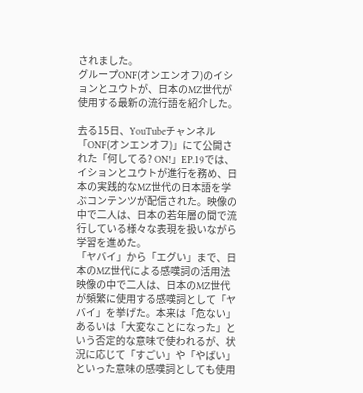されました。
グループONF(オンエンオフ)のイションとユウトが、日本のMZ世代が使用する最新の流行語を紹介した。

去る15日、YouTubeチャンネル「ONF(オンエンオフ)」にて公開された「何してる? ON!」EP.19では、イションとユウトが進行を務め、日本の実践的なMZ世代の日本語を学ぶコンテンツが配信された。映像の中で二人は、日本の若年層の間で流行している様々な表現を扱いながら学習を進めた。
「ヤバイ」から「エグい」まで、日本のMZ世代による感嘆詞の活用法
映像の中で二人は、日本のMZ世代が頻繁に使用する感嘆詞として「ヤバイ」を挙げた。本来は「危ない」あるいは「大変なことになった」という否定的な意味で使われるが、状況に応じて「すごい」や「やばい」といった意味の感嘆詞としても使用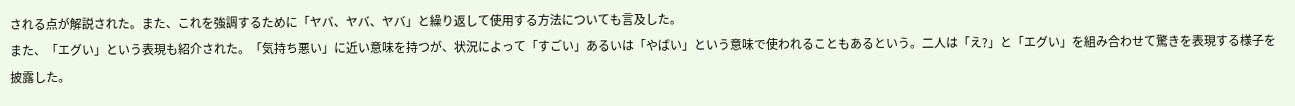される点が解説された。また、これを強調するために「ヤバ、ヤバ、ヤバ」と繰り返して使用する方法についても言及した。
また、「エグい」という表現も紹介された。「気持ち悪い」に近い意味を持つが、状況によって「すごい」あるいは「やばい」という意味で使われることもあるという。二人は「え?」と「エグい」を組み合わせて驚きを表現する様子を披露した。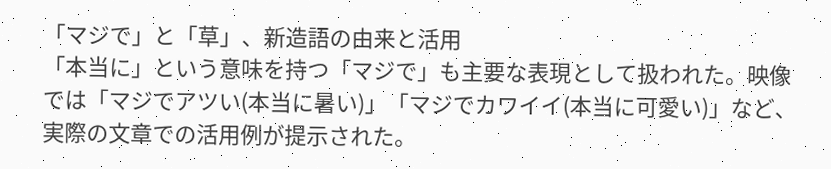「マジで」と「草」、新造語の由来と活用
「本当に」という意味を持つ「マジで」も主要な表現として扱われた。映像では「マジでアツい(本当に暑い)」「マジでカワイイ(本当に可愛い)」など、実際の文章での活用例が提示された。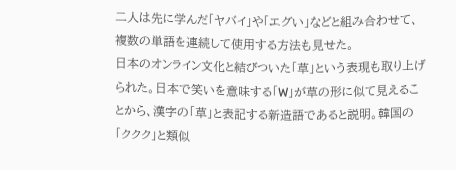二人は先に学んだ「ヤバイ」や「エグい」などと組み合わせて、複数の単語を連続して使用する方法も見せた。
日本のオンライン文化と結びついた「草」という表現も取り上げられた。日本で笑いを意味する「W」が草の形に似て見えることから、漢字の「草」と表記する新造語であると説明。韓国の「ククク」と類似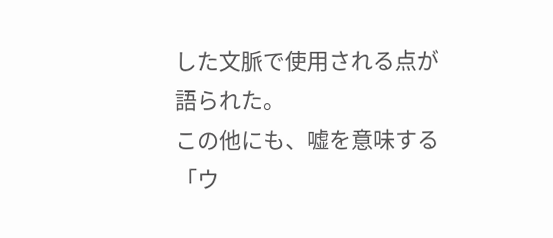した文脈で使用される点が語られた。
この他にも、嘘を意味する「ウ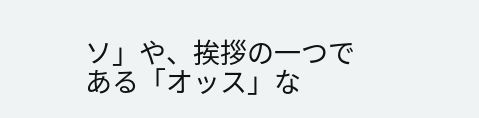ソ」や、挨拶の一つである「オッス」な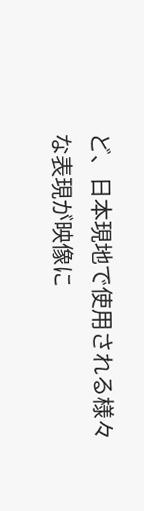ど、日本現地で使用される様々な表現が映像に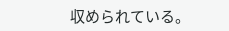収められている。